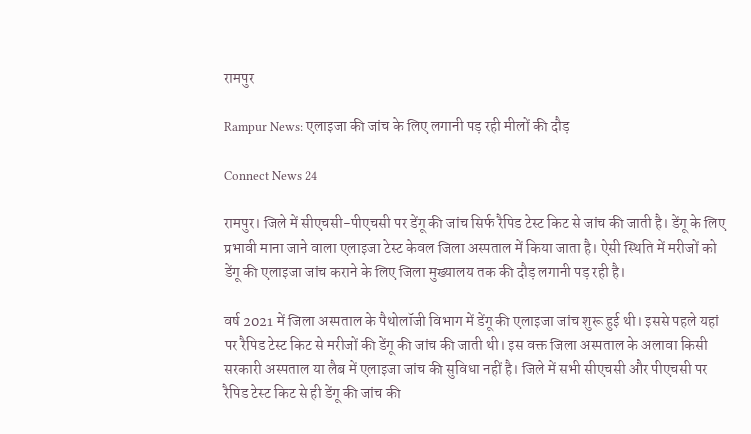रामपुर

Rampur News: एलाइजा की जांच के लिए लगानी पड़ रही मीलों की दौड़

Connect News 24

रामपुर। जिले में सीएचसी-पीएचसी पर डेंगू की जांच सिर्फ रैपिड टेस्ट किट से जांच की जाती है। डेंगू के लिए प्रभावी माना जाने वाला एलाइजा टेस्ट केवल जिला अस्पताल में किया जाता है। ऐसी स्थिति में मरीजों को डेंगू की एलाइजा जांच कराने के लिए जिला मुख्यालय तक की दौड़ लगानी पड़ रही है।

वर्ष 2021 में जिला अस्पताल के पैथोलॉजी विभाग में डेंगू की एलाइजा जांच शुरू हुई थी। इससे पहले यहां पर रैपिड टेस्ट किट से मरीजों की डेंगू की जांच की जाती थी। इस वक्त जिला अस्पताल के अलावा किसी सरकारी अस्पताल या लैब में एलाइजा जांच की सुविधा नहीं है। जिले में सभी सीएचसी और पीएचसी पर रैपिड टेस्ट किट से ही डेंगू की जांच की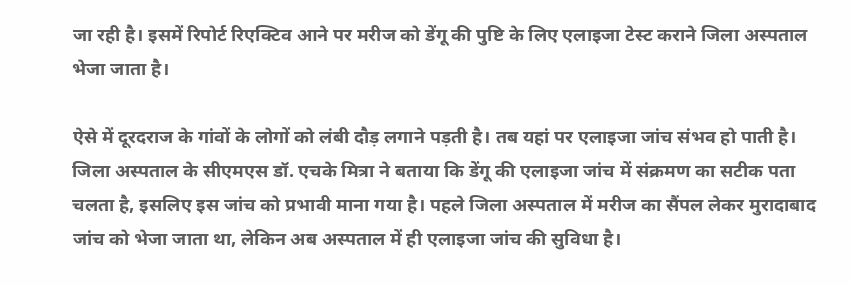जा रही है। इसमें रिपोर्ट रिएक्टिव आने पर मरीज को डेंगू की पुष्टि के लिए एलाइजा टेस्ट कराने जिला अस्पताल भेजा जाता है।

ऐसे में दूरदराज के गांवों के लोगों को लंबी दौड़ लगाने पड़ती है। तब यहां पर एलाइजा जांच संभव हो पाती है। जिला अस्पताल के सीएमएस डॉ. एचके मित्रा ने बताया कि डेंगू की एलाइजा जांच में संक्रमण का सटीक पता चलता है, इसलिए इस जांच को प्रभावी माना गया है। पहले जिला अस्पताल में मरीज का सैंपल लेकर मुरादाबाद जांच को भेजा जाता था, लेकिन अब अस्पताल में ही एलाइजा जांच की सुविधा है।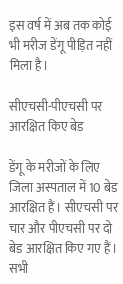इस वर्ष में अब तक कोई भी मरीज डेंगू पीड़ित नहीं मिला है।

सीएचसी-पीएचसी पर आरक्षित किए बेड

डेंगू के मरीजों के लिए जिला अस्पताल में 10 बेड आरक्षित हैं। सीएचसी पर चार और पीएचसी पर दो बेड आरक्षित किए गए हैं। सभी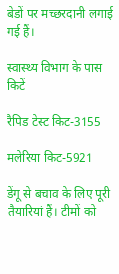बेडों पर मच्छरदानी लगाई गई हैं।

स्वास्थ्य विभाग के पास किटें

रैपिड टेस्ट किट-3155

मलेरिया किट-5921

डेंगू से बचाव के लिए पूरी तैयारियां हैं। टीमों को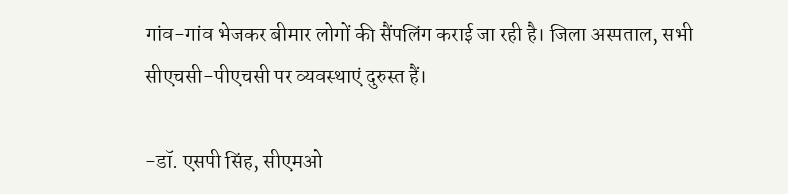गांव-गांव भेजकर बीमार लोगों की सैंपलिंग कराई जा रही है। जिला अस्पताल, सभी सीएचसी-पीएचसी पर व्यवस्थाएं दुरुस्त हैं।

-डॉ. एसपी सिंह, सीएमओ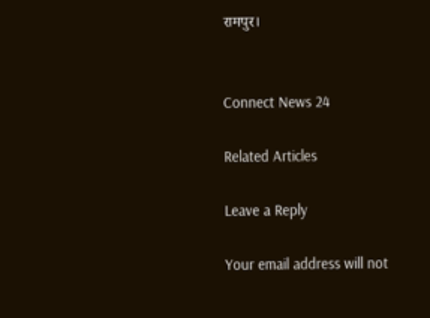रामपुर।


Connect News 24

Related Articles

Leave a Reply

Your email address will not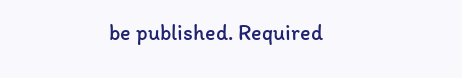be published. Required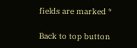fields are marked *

Back to top button